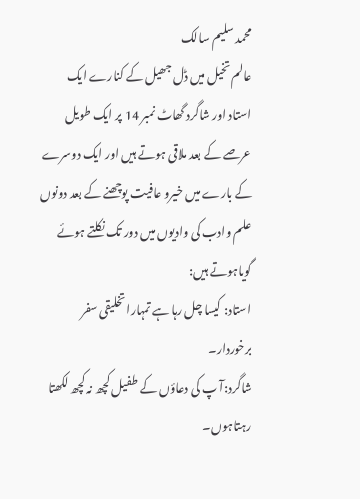محمد سلیم سالک
عالم تخیل میں ڈل جھیل کے کنارے ایک استاد اور شاگرد گھاٹ نمبر 14 پر ایک طویل عرصے کے بعد ملاقی ہوتے ہیں اور ایک دوسرے کے بارے میں خیرو عافیت پوچھنے کے بعد دونوں علم وادب کی وادیوں میں دور تک نکلتے ہوئے گویاہوتے ہیں:
استاد: کیسا چل رہا ہے تمہارا تخلیقی سفر برخوردار۔
شاگرد:آ پ کی دعاؤں کے طفیل کچھ نہ کچھ لکھتا رہتاہوں۔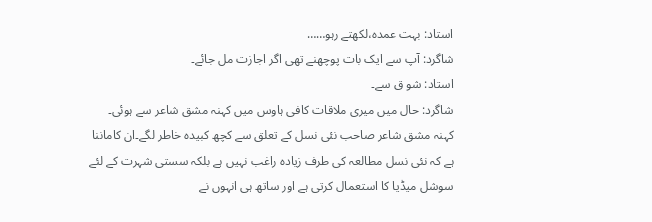استاد: بہت عمدہ،لکھتے رہو……
شاگرد: آپ سے ایک بات پوچھنے تھی اگر اجازت مل جائے۔
استاد: شو ق سے۔
شاگرد: حال میں میری ملاقات کافی ہاوس میں کہنہ مشق شاعر سے ہوئی۔ کہنہ مشق شاعر صاحب نئی نسل کے تعلق سے کچھ کبیدہ خاطر لگے۔ان کاماننا ہے کہ نئی نسل مطالعہ کی طرف زیادہ راغب نہیں ہے بلکہ سستی شہرت کے لئے سوشل میڈیا کا استعمال کرتی ہے اور ساتھ ہی انہوں نے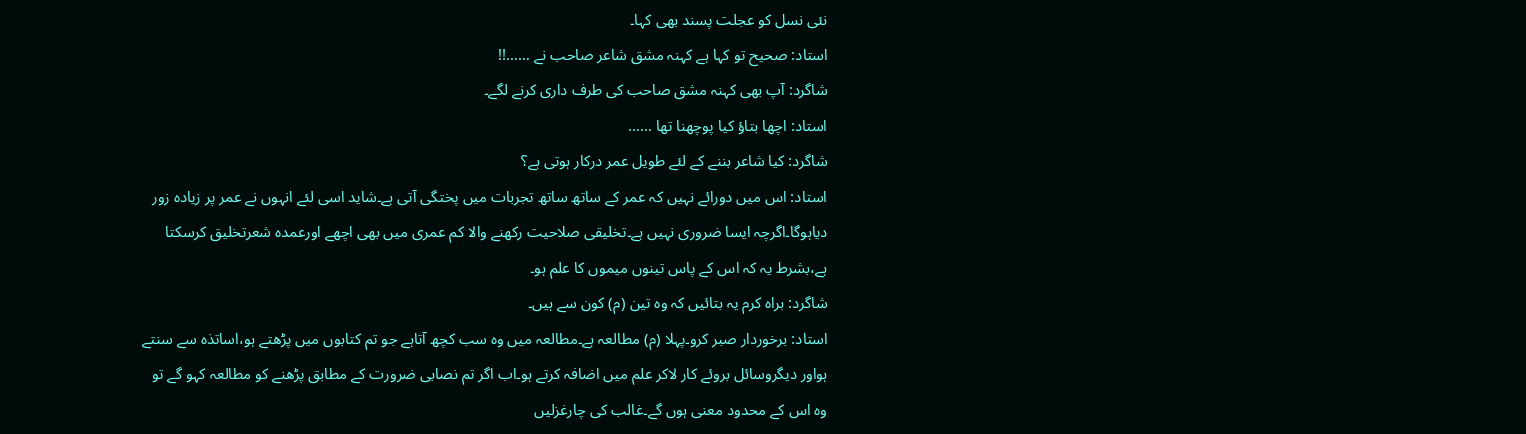نئی نسل کو عجلت پسند بھی کہا۔
استاد: صحیح تو کہا ہے کہنہ مشق شاعر صاحب نے ……!!
شاگرد: آپ بھی کہنہ مشق صاحب کی طرف داری کرنے لگے۔
استاد: اچھا بتاؤ کیا پوچھنا تھا ……
شاگرد: کیا شاعر بننے کے لئے طویل عمر درکار ہوتی ہے؟
استاد: اس میں دورائے نہیں کہ عمر کے ساتھ ساتھ تجربات میں پختگی آتی ہے۔شاید اسی لئے انہوں نے عمر پر زیادہ زور دیاہوگا۔اگرچہ ایسا ضروری نہیں ہے۔تخلیقی صلاحیت رکھنے والا کم عمری میں بھی اچھے اورعمدہ شعرتخلیق کرسکتا ہے،بشرط یہ کہ اس کے پاس تینوں میموں کا علم ہو۔
شاگرد: براہ کرم یہ بتائیں کہ وہ تین (م) کون سے ہیں۔
استاد: برخوردار صبر کرو۔پہلا (م) مطالعہ ہے۔مطالعہ میں وہ سب کچھ آتاہے جو تم کتابوں میں پڑھتے ہو،اساتذہ سے سنتے ہواور دیگروسائل بروئے کار لاکر علم میں اضافہ کرتے ہو۔اب اگر تم نصابی ضرورت کے مطابق پڑھنے کو مطالعہ کہو گے تو وہ اس کے محدود معنی ہوں گے۔غالب کی چارغزلیں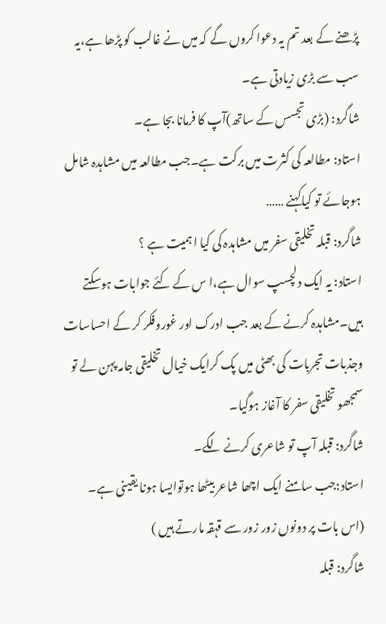پڑھنے کے بعد تم یہ دعوا کروں گے کہ میں نے غالب کو پڑھا ہے،یہ سب سے بڑی زیادتی ہے۔
شاگرد: (بڑی تجسس کے ساتھ)آپ کا فرمانا بجا ہے۔
استاد: مطالعہ کی کثرت میں برکت ہے۔جب مطالعہ میں مشاہدہ شامل ہوجائے تو کیاکہنے ……
شاگرد: قبلہ تخلیقی سفر میں مشاہدہ کی کیا اہمیت ہے ؟
استاد: یہ ایک دلچسپ سوال ہے،ا س کے کئے جوابات ہوسکتے ہیں۔مشاہدہ کرنے کے بعد جب ادرک اور غوروفکر کر کے احساسات وجذبات تجربات کی بھٹی میں پک کرایک خیال تخلیقی جامہ پہن لے تو سمجھو تخلیقی سفر کا آغاز ہوگیا۔
شاگرد: قبلہ آپ تو شاعری کرنے لگے۔
استاد:جب سامنے ایک اچھا شاعر بیٹھا ہوتوایسا ہونا یقینی ہے۔
(اس بات پر دونوں زور زور سے قہقہ مارتے ہیں )
شاگرد: قبلہ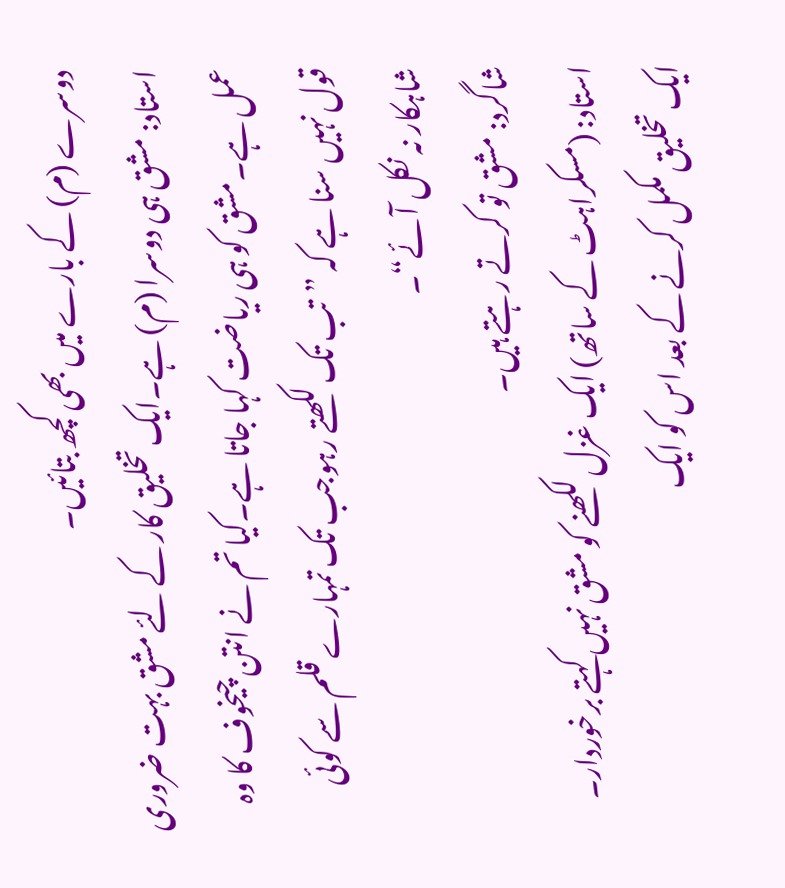دوسرے (م) کے بارے میں بھی کچھ بتائیں۔
استاد: مشق ہی دوسرا (م) ہے۔ایک تخلیق کار کے لئے مشق بہت ضروری عمل ہے۔مشق کو ہی ریاضت کہا جاتا ہے۔کیا تم نے انتن چیخوف کا وہ قول نہیں سنا ہے کہ ”تب تک لکھتے رہوجب تک تمہارے قلم سے کوئی شاہکار نہ نکل آئے“۔
شاگرد: مشق تو کرتے رہتے ہیں۔
استاد: (مسکراہٹ کے ساتھ) ایک غزل لکھنے کو مشق نہیں کہتے برخوردار۔ ایک تخلیق مکمل کرنے کے بعد اس کو ایک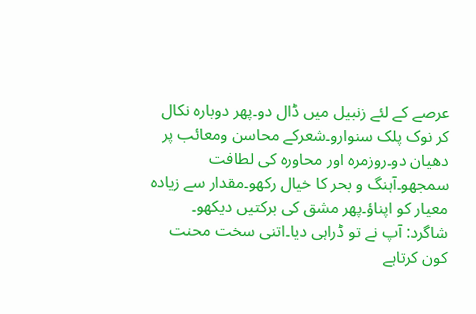عرصے کے لئے زنبیل میں ڈال دو۔پھر دوبارہ نکال کر نوک پلک سنوارو۔شعرکے محاسن ومعائب پر دھیان دو۔روزمرہ اور محاورہ کی لطافت سمجھو۔آہنگ و بحر کا خیال رکھو۔مقدار سے زیادہ معیار کو اپناؤ۔پھر مشق کی برکتیں دیکھو۔
شاگرد: آپ نے تو ڈراہی دیا۔اتنی سخت محنت کون کرتاہے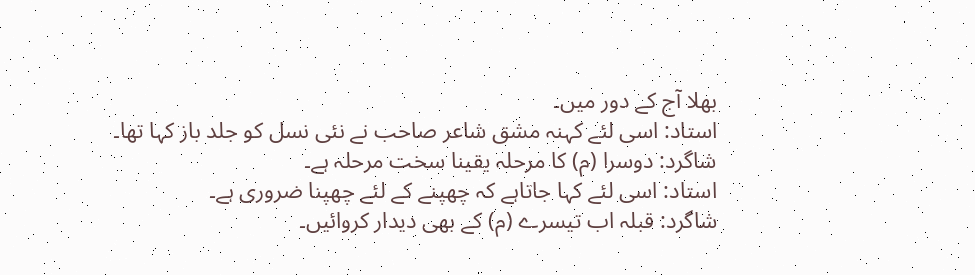بھلا آج کے دور میں۔
استاد: اسی لئے کہنہ مشق شاعر صاحب نے نئی نسل کو جلد باز کہا تھا۔
شاگرد: دوسرا (م) کا مرحلہ یقینا سخت مرحلہ ہے۔
استاد: اسی لئے کہا جاتاہے کہ چھپنے کے لئے چھپنا ضروری ہے۔
شاگرد: قبلہ اب تیسرے (م) کے بھی دیدار کروائیں۔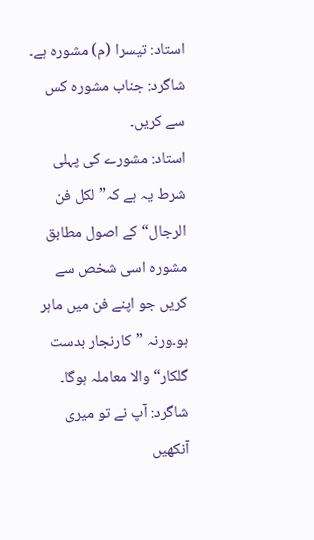استاد: تیسرا (م) مشورہ ہے۔
شاگرد: جناب مشورہ کس سے کریں۔
استاد: مشورے کی پہلی شرط یہ ہے کہ”لکل فن الرجال“کے اصول مطابق مشورہ اسی شخص سے کریں جو اپنے فن میں ماہر ہو۔ورنہ ”کارنجار بدست گلکار“والا معاملہ ہوگا۔
شاگرد: آپ نے تو میری آنکھیں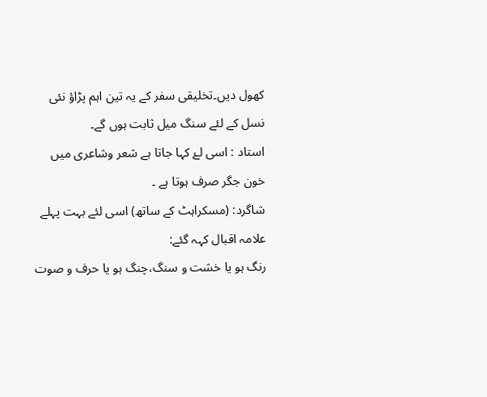کھول دیں۔تخلیقی سفر کے یہ تین اہم پڑاؤ نئی نسل کے لئے سنگ میل ثابت ہوں گے۔
استاد : اسی لۓ کہا جاتا ہے شعر وشاعری میں خون جگر صرف ہوتا ہے ۔
شاگرد: (مسکراہٹ کے ساتھ) اسی لئے بہت پہلے علامہ اقبال کہہ گئے:
رنگ ہو یا خشت و سنگ،چنگ ہو یا حرف و صوت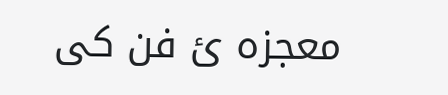معجزہ ئ فن کی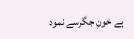ہے خونِ جگرسے نمود